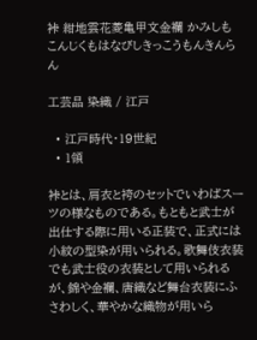裃 紺地雲花菱亀甲文金襴 かみしも こんじくもはなびしきっこうもんきんらん

工芸品 染織 / 江戸

  • 江戸時代・19世紀
  • 1領

裃とは、肩衣と袴のセットでいわばスーツの様なものである。もともと武士が出仕する際に用いる正装で、正式には小紋の型染が用いられる。歌舞伎衣装でも武士役の衣装として用いられるが、錦や金襴、唐織など舞台衣装にふさわしく、華やかな織物が用いら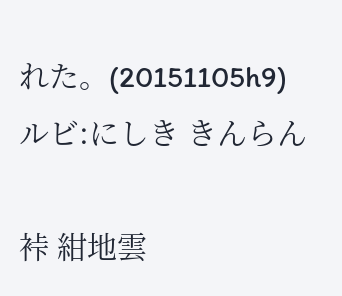れた。(20151105h9)
ルビ:にしき きんらん

裃 紺地雲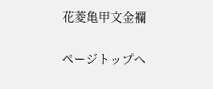花菱亀甲文金襴

ページトップへ